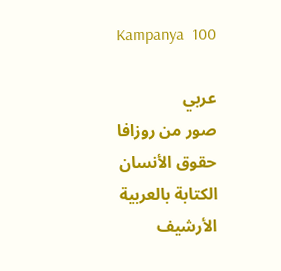Kampanya  100

عربي
صور من روزافا
حقوق الأنسان
الكتابة بالعربية
الأرشيف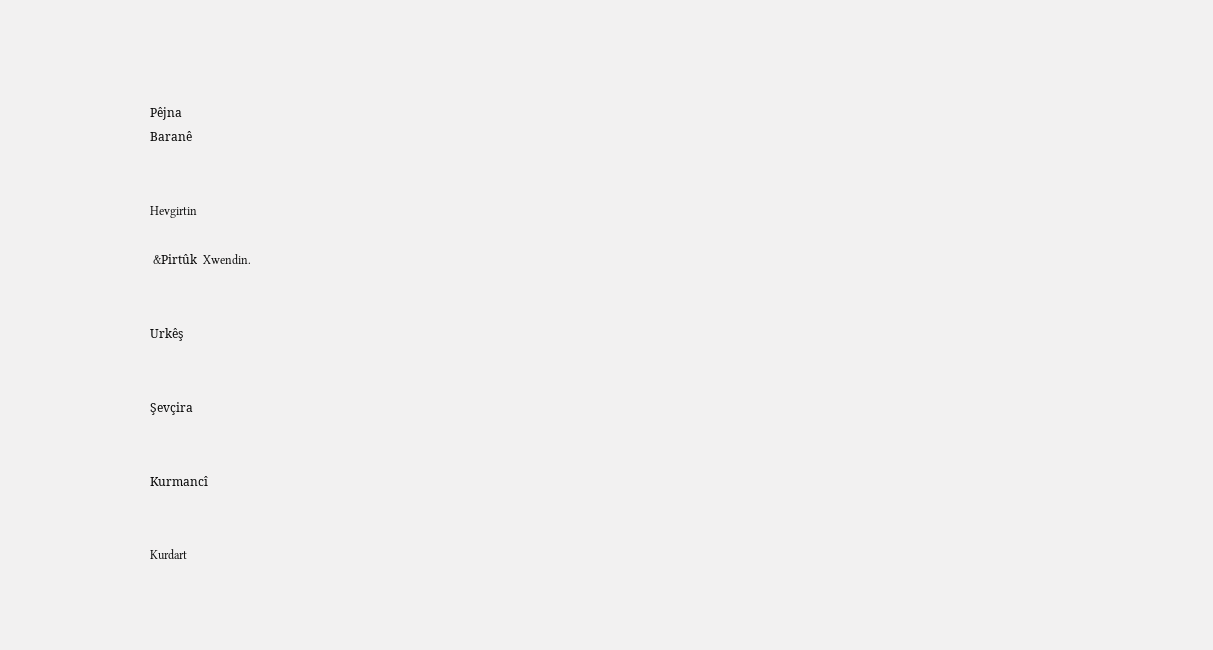Pêjna
Baranê


Hevgirtin

 &Pirtûk  Xwendin.


Urkêş


Şevçira


Kurmancî


Kurdart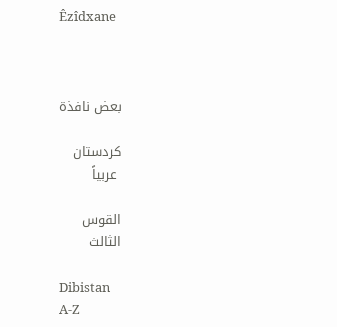Êzîdxane



بعض نافذة

كردستان
 عربياً

القوس
الثالث

Dibistan
A-Z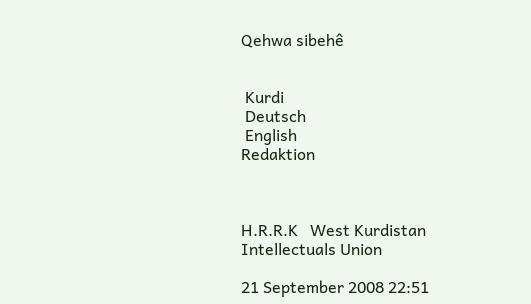Qehwa sibehê


 Kurdi
 Deutsch
 English
Redaktion



H.R.R.K   West Kurdistan Intellectuals Union

21 September 2008 22:51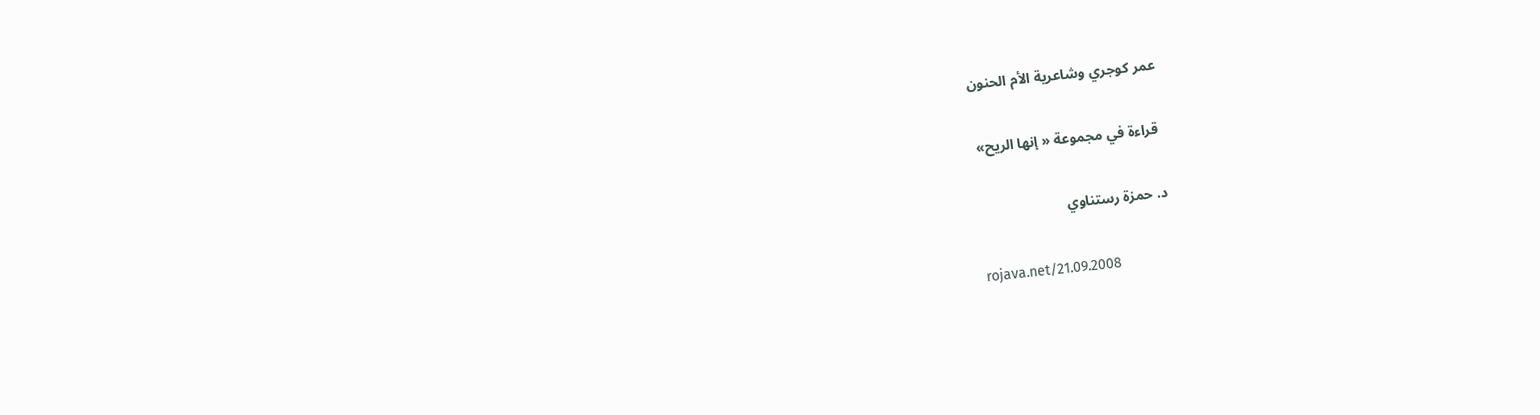عمر كوجري وشاعرية الأم الحنون

 قراءة في مجموعة « إنها الريح»

د. حمزة رستناوي

rojava.net/21.09.2008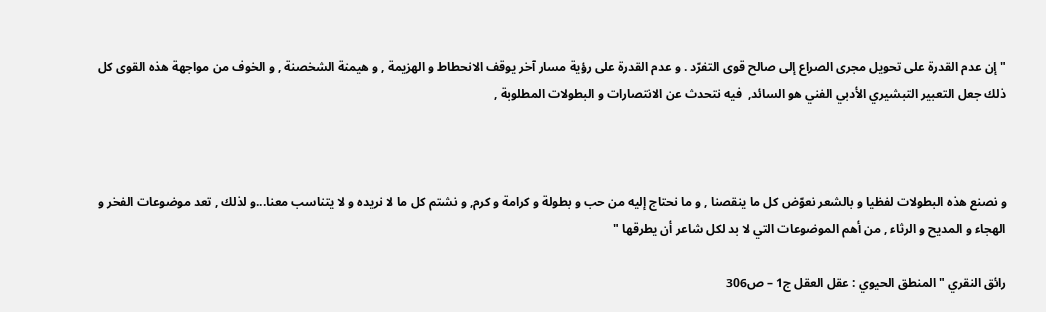"إن عدم القدرة على تحويل مجرى الصراع إلى صالح قوى التفرّد . و عدم القدرة على رؤية مسار آخر يوقف الانحطاط و الهزيمة , و هيمنة الشخصنة , و الخوف من مواجهة هذه القوى كل ذلك جعل التعبير التبشيري الأدبي الفني هو السائد,  فيه نتحدث عن الانتصارات و البطولات المطلوبة ,



و نصنع هذه البطولات لفظيا و بالشعر نعوّض كل ما ينقصنا , و ما نحتاج إليه من حب و بطولة و كرامة و كرم, و نشتم كل ما لا نريده و لا يتناسب معنا...و لذلك , تعد موضوعات الفخر و الهجاء و المديح و الرثاء , من أهم الموضوعات التي لا بد لكل شاعر أن يطرقها "

رائق النقري "المنطق الحيوي : عقل العقل ج1 – ص306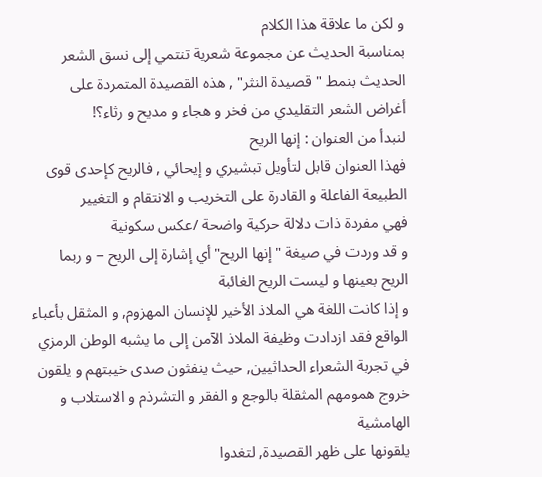و لكن ما علاقة هذا الكلام
بمناسبة الحديث عن مجموعة شعرية تنتمي إلى نسق الشعر الحديث بنمط " قصيدة النثر" , هذه القصيدة المتمردة على أغراض الشعر التقليدي من فخر و هجاء و مديح و رثاء؟!
لنبدأ من العنوان : إنها الريح
فهذا العنوان قابل لتأويل تبشيري و إيحائي , فالريح كإحدى قوى الطبيعة الفاعلة و القادرة على التخريب و الانتقام و التغيير
فهي مفردة ذات دلالة حركية واضحة /عكس سكونية
و قد وردت في صيغة " إنها الريح" أي إشارة إلى الريح – و ربما الريح بعينها و ليست الريح الغائبة
و إذا كانت اللغة هي الملاذ الأخير للإنسان المهزوم, و المثقل بأعباء الواقع فقد ازدادت وظيفة الملاذ الآمن إلى ما يشبه الوطن الرمزي في تجربة الشعراء الحداثيين, حيث ينفثون صدى خيبتهم و يلقون خروج همومهم المثقلة بالوجع و الفقر و التشرذم و الاستلاب و الهامشية
يلقونها على ظهر القصيدة, لتغدوا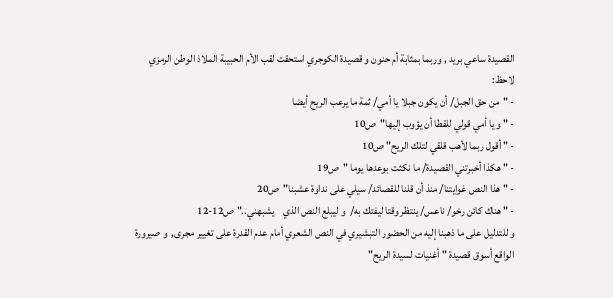القصيدة ساعي بريد , وربما بمثابة أم حنون و قصيدة الكوجري استحقت لقب الأم الحبيبة الملاذ الوطن الرمزي
لاحظ:
- "من حق الجبل/ أن يكون جبلا يا أمي/ ثمة ما يرعب الريح أيضا
- " و يا أمي قولي للقطا أن يؤوب إليها"ص10
- " أقول ربما لأهب قلقي لتلك الريح" ص10
- " هكذا أخبرتني القصيدة/ ما نكثت بوعدها يوما "ص19
- " هذا النص غوايتنا/ منذ أن قلنا للقصائد/ سيلي على نداوة عشبنا"ص20
- " هناك كائن رخو/ ناعس/ ينتظر وقتا ليفتك به/  و ليبلع النص الذي    يشبهني.." ص12-12
و للتدليل على ما ذهبنا إليه من الحضور التبشيري في النص الشعري أمام عدم القدرة على تغيير مجرى,  و صيرورة الواقع أسوق قصيدة " أغنيات لسيدة الريح"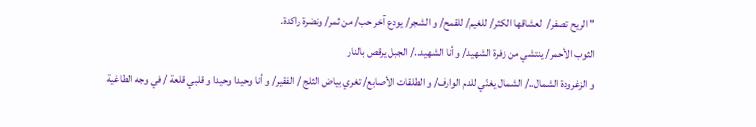" الريح تصفر/  لعشاقها الكثر/ للغيم/ للقمح/ و الشجر/ يودع آخر حب/ من ثمر/ ونضرة راكدة.
الثوب الأحمر/ ينتشي من زفرة الشهيد/ و أنا الشهيد../ الجبل يرقص بالنار
و الزغرودة الشمال../ الشمال يغنّي للدم الوارف/ و الطلقات الأصابع/ تغري بياض الثلج / الفقير/ و أنا وحيدا وحيدا و قلبي قلعة / في وجه الطاغية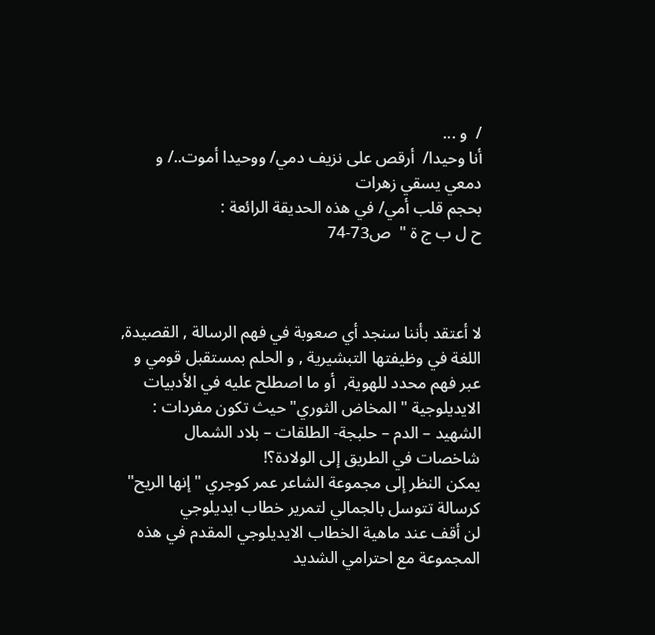/  و ...
أنا وحيدا/  أرقص على نزيف دمي/ ووحيدا أموت../ و دمعي يسقي زهرات
بحجم قلب أمي/ في هذه الحديقة الرائعة :
ح ل ب ج ة "  ص73-74



لا أعتقد بأننا سنجد أي صعوبة في فهم الرسالة , القصيدة, اللغة في وظيفتها التبشيرية , و الحلم بمستقبل قومي و عبر فهم محدد للهوية,  أو ما اصطلح عليه في الأدبيات الايديلوجية " المخاض الثوري" حيث تكون مفردات : الشهيد – الدم – حلبجة- الطلقات – بلاد الشمال
شاخصات في الطريق إلى الولادة؟!
يمكن النظر إلى مجموعة الشاعر عمر كوجري " إنها الريح" كرسالة تتوسل بالجمالي لتمرير خطاب ايديلوجي
لن أقف عند ماهية الخطاب الايديلوجي المقدم في هذه المجموعة مع احترامي الشديد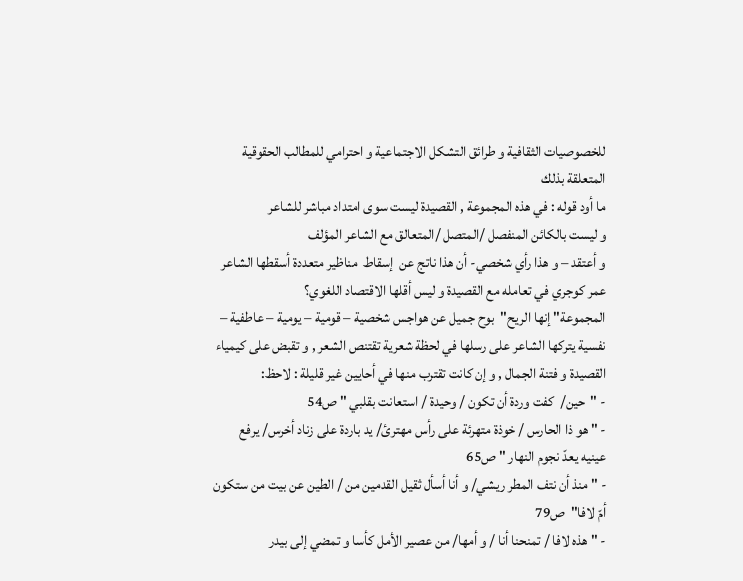للخصوصيات الثقافية و طرائق التشكل الاجتماعية و احترامي للمطالب الحقوقية المتعلقة بذلك
ما أود قوله : في هذه المجموعة , القصيدة ليست سوى امتداد مباشر للشاعر
و ليست بالكائن المنفصل /المتصل /المتعالق مع الشاعر المؤلف
و أعتقد – و هذا رأي شخصي- أن هذا ناتج عن  إسقاط  مناظير متعددة أسقطها الشاعر عمر كوجري في تعامله مع القصيدة و ليس أقلها الاقتصاد اللغوي؟
المجموعة" إنها الريح"  بوح جميل عن هواجس شخصية – قومية – يومية – عاطفية – نفسية يتركها الشاعر على رسلها في لحظة شعرية تقتنص الشعر , و تقبض على كيمياء القصيدة و فتنة الجمال , و إن كانت تقترب منها في أحايين غير قليلة : لاحظ:
- "حين/  كفت وردة أن تكون / وحيدة / استعانت بقلبي " ص54
- " هو ذا الحارس / خوذة متهرئة على رأس مهترئ/ يد باردة على زناد أخرس/ يرفع عينيه يعدّ نجوم النهار " ص65
- " منذ أن نتف المطر ريشي/ و أنا أسأل ثقيل القدمين من / الطين عن بيت من ستكون أمّ لافا"  ص79
- " هذه لافا / تمنحنا أنا / و أمها/ من عصير الأمل كأسا و تمضي إلى بيدر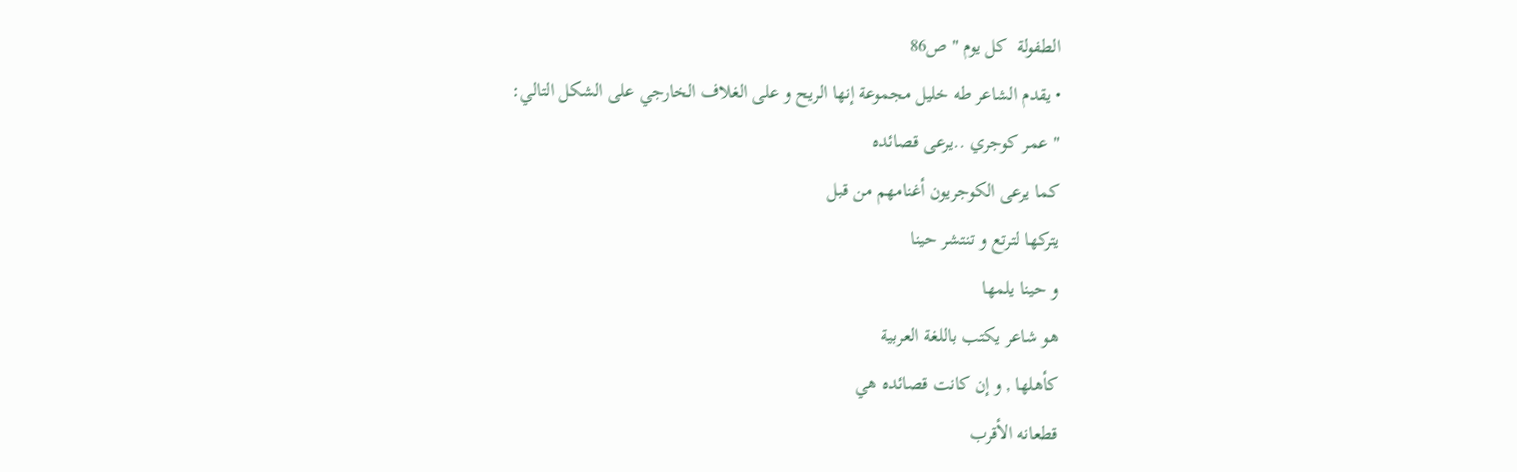الطفولة  كل يوم " ص86
• يقدم الشاعر طه خليل مجموعة إنها الريح و على الغلاف الخارجي على الشكل التالي:
" عمر كوجري ..يرعى قصائده
كما يرعى الكوجريون أغنامهم من قبل
يتركها لترتع و تنتشر حينا
و حينا يلمها
هو شاعر يكتب باللغة العربية
كأهلها , و إن كانت قصائده هي
قطعانه الأقرب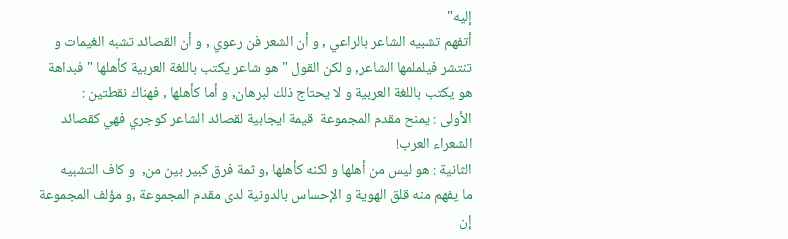إليه"
أتفهم تشبيه الشاعر بالراعي , و أن الشعر فن رعوي , و أن القصائد تشبه الغيمات و تنتشر فيلملمها الشاعر, و لكن القول " هو شاعر يكتب باللغة العربية كأهلها " فبداهة هو يكتب باللغة العربية و لا يحتاج ذلك لبرهان, و أما كأهلها , فهناك نقطتين :
الأولى : يمنح مقدم المجموعة  قيمة ايجابية لقصائد الشاعر كوجري فهي كقصائد الشعراء العرب!
الثانية : هو ليس من أهلها و لكنه كأهلها ,و ثمة فرق كبير بين من,  و كاف التشبيه
ما يفهم منه قلق الهوية و الإحساس بالدونية لدى مقدم المجموعة ,و مؤلف المجموعة
إن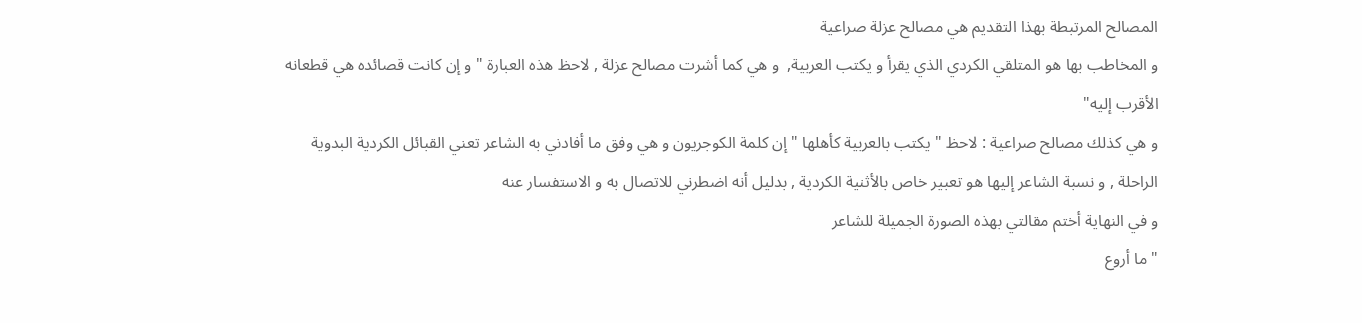المصالح المرتبطة بهذا التقديم هي مصالح عزلة صراعية
و المخاطب بها هو المتلقي الكردي الذي يقرأ و يكتب العربية,  و هي كما أشرت مصالح عزلة , لاحظ هذه العبارة " و إن كانت قصائده هي قطعانه الأقرب إليه"
و هي كذلك مصالح صراعية : لاحظ " يكتب بالعربية كأهلها " إن كلمة الكوجريون و هي وفق ما أفادني به الشاعر تعني القبائل الكردية البدوية الراحلة , و نسبة الشاعر إليها هو تعبير خاص بالأثنية الكردية , بدليل أنه اضطرني للاتصال به و الاستفسار عنه
و في النهاية أختم مقالتي بهذه الصورة الجميلة للشاعر
" ما أروع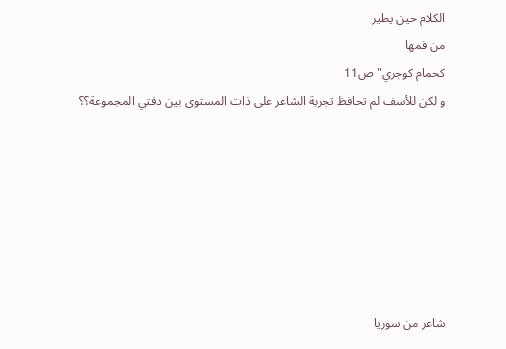الكلام حين يطير
من فمها
كحمام كوجري" ص11
و لكن للأسف لم تحافظ تجربة الشاعر على ذات المستوى بين دفتي المجموعة؟؟







شاعر من سوريا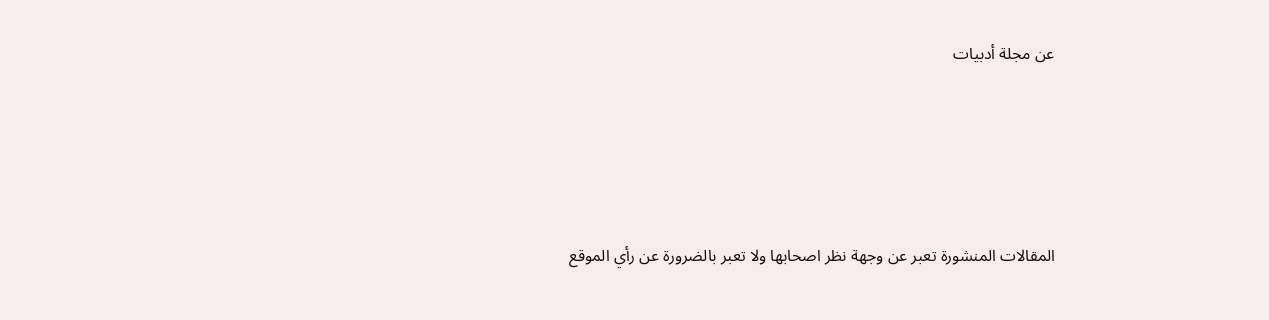عن مجلة أدبيات




المقالات المنشورة تعبر عن وجهة نظر اصحابها ولا تعبر بالضرورة عن رأي الموقع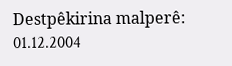Destpêkirina malperê: 01.12.2004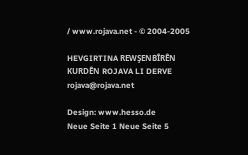/ www.rojava.net - © 2004-2005

HEVGIRTINA REWŞENBÎRÊN KURDÊN ROJAVA LI DERVE
rojava@rojava.net

Design: www.hesso.de
Neue Seite 1 Neue Seite 5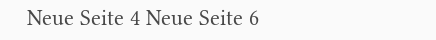Neue Seite 4 Neue Seite 6